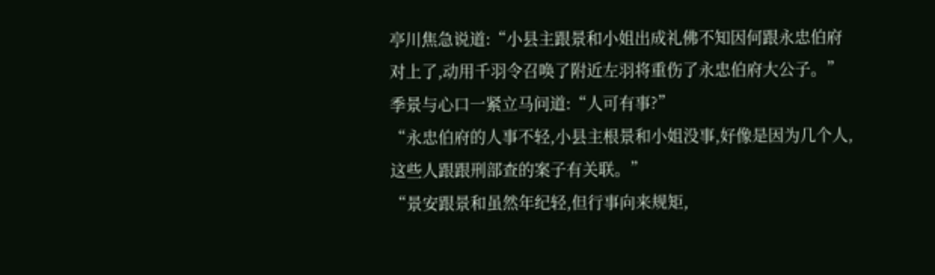亭川焦急说道:“小县主跟景和小姐出成礼佛不知因何跟永忠伯府对上了,动用千羽令召唤了附近左羽将重伤了永忠伯府大公子。”
季景与心口一紧立马问道:“人可有事?”
“永忠伯府的人事不轻,小县主根景和小姐没事,好像是因为几个人,这些人跟跟刑部查的案子有关联。”
“景安跟景和虽然年纪轻,但行事向来规矩,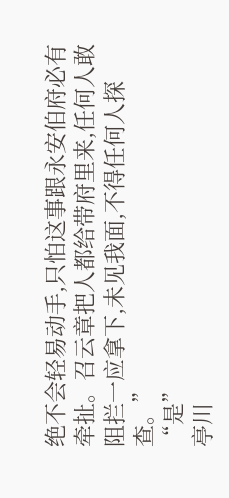绝不会轻易动手,只怕这事跟永安伯府必有牵扯。召云章把人都给带府里来,任何人敢阻拦一应拿下,未见我面,不得任何人探查。”
“是”
亭川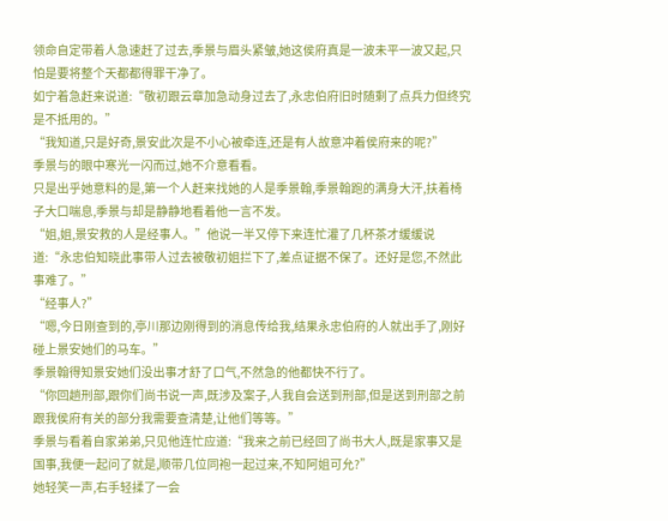领命自定带着人急速赶了过去,季景与眉头紧皱,她这侯府真是一波未平一波又起,只怕是要将整个天都都得罪干净了。
如宁着急赶来说道:“敬初跟云章加急动身过去了,永忠伯府旧时随剩了点兵力但终究是不抵用的。”
“我知道,只是好奇,景安此次是不小心被牵连,还是有人故意冲着侯府来的呢?”
季景与的眼中寒光一闪而过,她不介意看看。
只是出乎她意料的是,第一个人赶来找她的人是季景翰,季景翰跑的满身大汗,扶着椅子大口喘息,季景与却是静静地看着他一言不发。
“姐,姐,景安救的人是经事人。”他说一半又停下来连忙灌了几杯茶才缓缓说道:“永忠伯知晓此事带人过去被敬初姐拦下了,差点证据不保了。还好是您,不然此事难了。”
“经事人?”
“嗯,今日刚查到的,亭川那边刚得到的消息传给我,结果永忠伯府的人就出手了,刚好碰上景安她们的马车。”
季景翰得知景安她们没出事才舒了口气,不然急的他都快不行了。
“你回趟刑部,跟你们尚书说一声,既涉及案子,人我自会送到刑部,但是送到刑部之前跟我侯府有关的部分我需要查清楚,让他们等等。”
季景与看着自家弟弟,只见他连忙应道:“我来之前已经回了尚书大人,既是家事又是国事,我便一起问了就是,顺带几位同袍一起过来,不知阿姐可允?”
她轻笑一声,右手轻揉了一会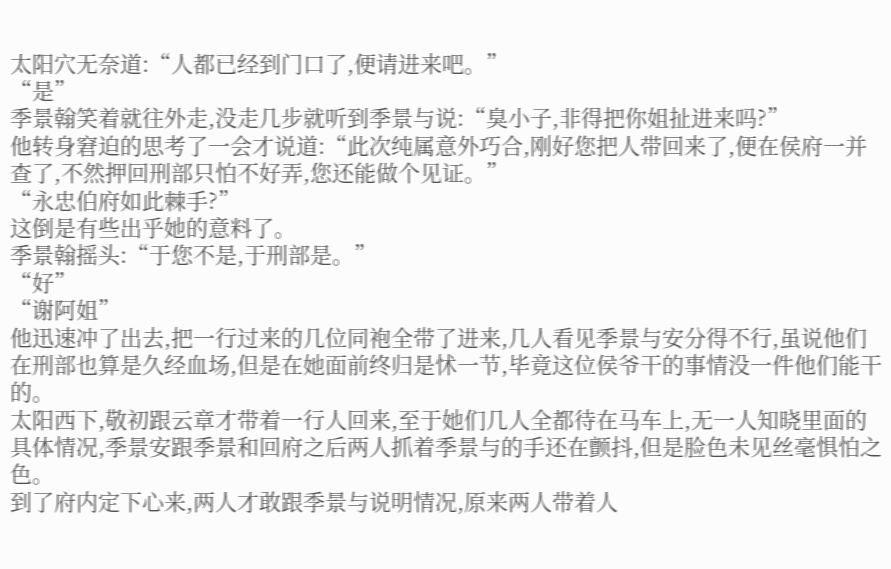太阳穴无奈道:“人都已经到门口了,便请进来吧。”
“是”
季景翰笑着就往外走,没走几步就听到季景与说:“臭小子,非得把你姐扯进来吗?”
他转身窘迫的思考了一会才说道:“此次纯属意外巧合,刚好您把人带回来了,便在侯府一并查了,不然押回刑部只怕不好弄,您还能做个见证。”
“永忠伯府如此棘手?”
这倒是有些出乎她的意料了。
季景翰摇头:“于您不是,于刑部是。”
“好”
“谢阿姐”
他迅速冲了出去,把一行过来的几位同袍全带了进来,几人看见季景与安分得不行,虽说他们在刑部也算是久经血场,但是在她面前终归是怵一节,毕竟这位侯爷干的事情没一件他们能干的。
太阳西下,敬初跟云章才带着一行人回来,至于她们几人全都待在马车上,无一人知晓里面的具体情况,季景安跟季景和回府之后两人抓着季景与的手还在颤抖,但是脸色未见丝毫惧怕之色。
到了府内定下心来,两人才敢跟季景与说明情况,原来两人带着人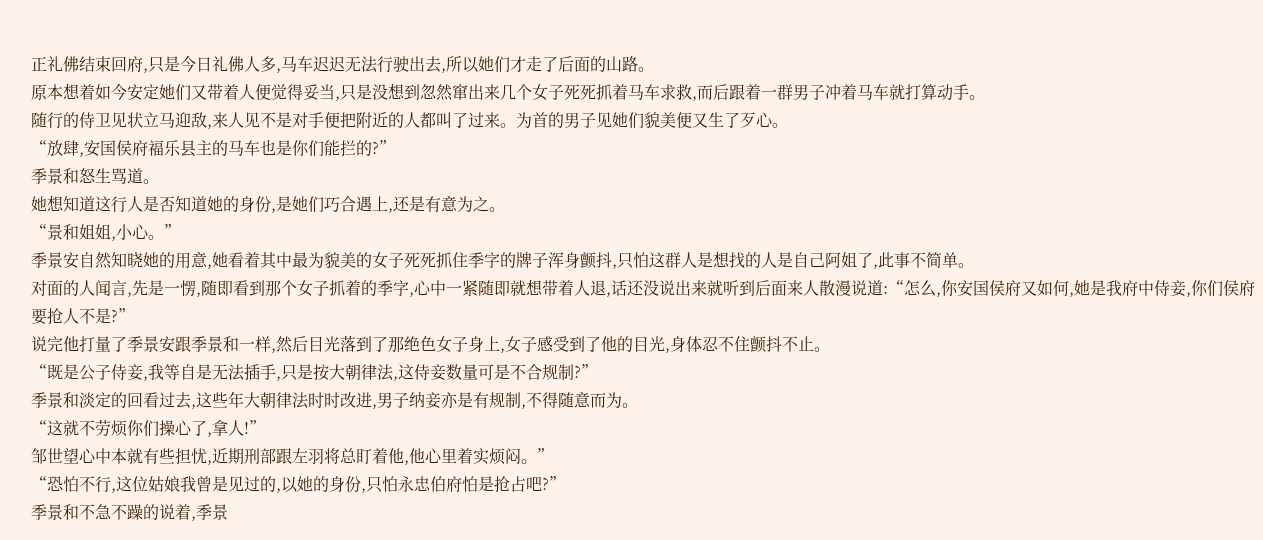正礼佛结束回府,只是今日礼佛人多,马车迟迟无法行驶出去,所以她们才走了后面的山路。
原本想着如今安定她们又带着人便觉得妥当,只是没想到忽然窜出来几个女子死死抓着马车求救,而后跟着一群男子冲着马车就打算动手。
随行的侍卫见状立马迎敌,来人见不是对手便把附近的人都叫了过来。为首的男子见她们貌美便又生了歹心。
“放肆,安国侯府福乐县主的马车也是你们能拦的?”
季景和怒生骂道。
她想知道这行人是否知道她的身份,是她们巧合遇上,还是有意为之。
“景和姐姐,小心。”
季景安自然知晓她的用意,她看着其中最为貌美的女子死死抓住季字的牌子浑身颤抖,只怕这群人是想找的人是自己阿姐了,此事不简单。
对面的人闻言,先是一愣,随即看到那个女子抓着的季字,心中一紧随即就想带着人退,话还没说出来就听到后面来人散漫说道:“怎么,你安国侯府又如何,她是我府中侍妾,你们侯府要抢人不是?”
说完他打量了季景安跟季景和一样,然后目光落到了那绝色女子身上,女子感受到了他的目光,身体忍不住颤抖不止。
“既是公子侍妾,我等自是无法插手,只是按大朝律法,这侍妾数量可是不合规制?”
季景和淡定的回看过去,这些年大朝律法时时改进,男子纳妾亦是有规制,不得随意而为。
“这就不劳烦你们操心了,拿人!”
邹世望心中本就有些担忧,近期刑部跟左羽将总盯着他,他心里着实烦闷。”
“恐怕不行,这位姑娘我曾是见过的,以她的身份,只怕永忠伯府怕是抢占吧?”
季景和不急不躁的说着,季景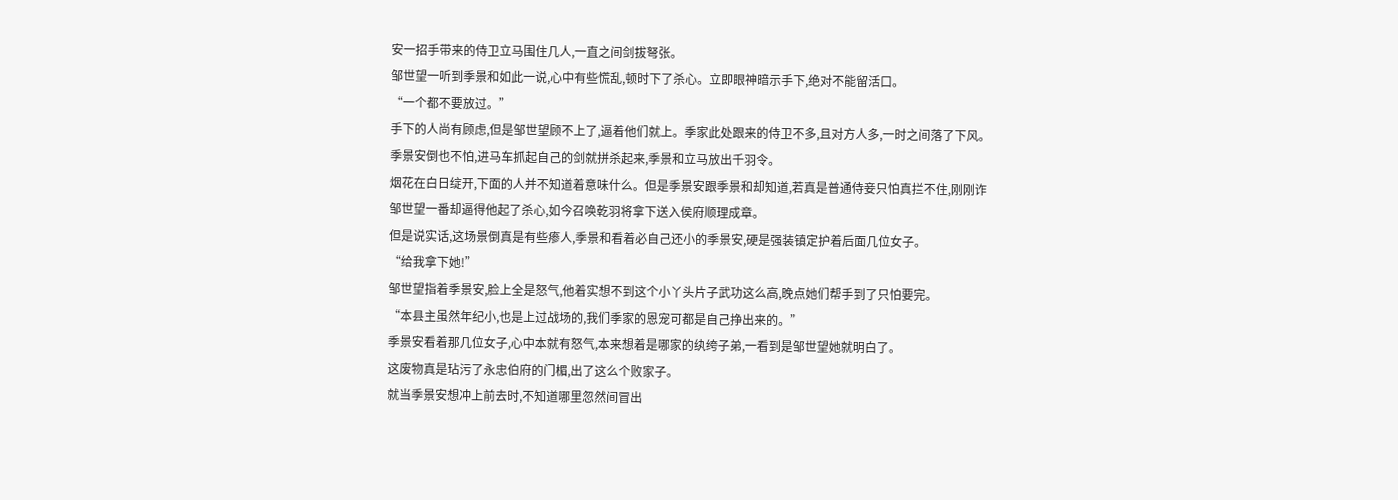安一招手带来的侍卫立马围住几人,一直之间剑拔弩张。
邹世望一听到季景和如此一说,心中有些慌乱,顿时下了杀心。立即眼神暗示手下,绝对不能留活口。
“一个都不要放过。”
手下的人尚有顾虑,但是邹世望顾不上了,逼着他们就上。季家此处跟来的侍卫不多,且对方人多,一时之间落了下风。
季景安倒也不怕,进马车抓起自己的剑就拼杀起来,季景和立马放出千羽令。
烟花在白日绽开,下面的人并不知道着意味什么。但是季景安跟季景和却知道,若真是普通侍妾只怕真拦不住,刚刚诈
邹世望一番却逼得他起了杀心,如今召唤乾羽将拿下送入侯府顺理成章。
但是说实话,这场景倒真是有些瘆人,季景和看着必自己还小的季景安,硬是强装镇定护着后面几位女子。
“给我拿下她!”
邹世望指着季景安,脸上全是怒气,他着实想不到这个小丫头片子武功这么高,晚点她们帮手到了只怕要完。
“本县主虽然年纪小,也是上过战场的,我们季家的恩宠可都是自己挣出来的。”
季景安看着那几位女子,心中本就有怒气,本来想着是哪家的纨绔子弟,一看到是邹世望她就明白了。
这废物真是玷污了永忠伯府的门楣,出了这么个败家子。
就当季景安想冲上前去时,不知道哪里忽然间冒出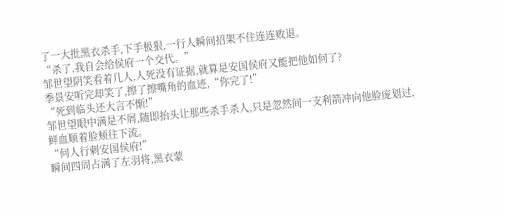了一大批黑衣杀手,下手极狠,一行人瞬间招架不住连连败退。
“杀了,我自会给侯府一个交代。”
邹世望阴笑看着几人,人死没有证据,就算是安国侯府又能把他如何了?
季景安听完却笑了,擦了擦嘴角的血迹,“你完了!”
“死到临头还大言不惭!”
邹世望眼中满是不屑,随即抬头让那些杀手杀人,只是忽然间一支利箭冲向他脸庞划过,鲜血顺着脸颊往下流。
“何人行刺安国侯府!”
瞬间四周占满了左羽将,黑衣蒙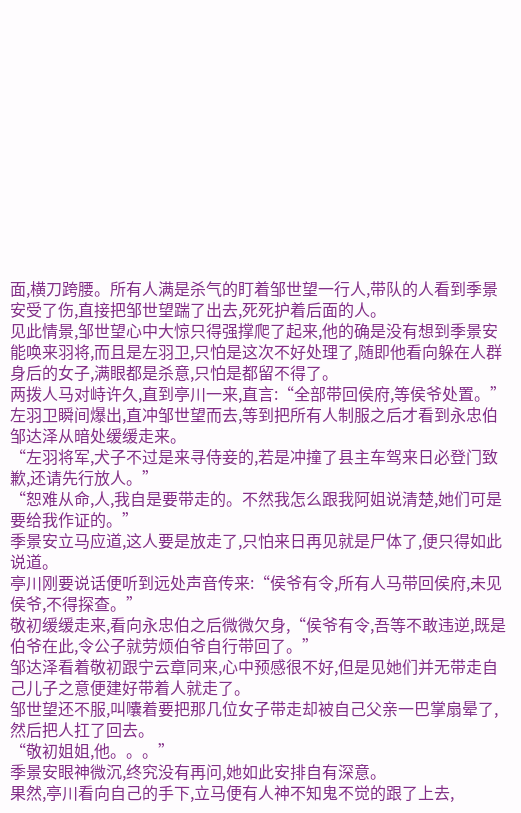面,横刀跨腰。所有人满是杀气的盯着邹世望一行人,带队的人看到季景安受了伤,直接把邹世望踹了出去,死死护着后面的人。
见此情景,邹世望心中大惊只得强撑爬了起来,他的确是没有想到季景安能唤来羽将,而且是左羽卫,只怕是这次不好处理了,随即他看向躲在人群身后的女子,满眼都是杀意,只怕是都留不得了。
两拨人马对峙许久,直到亭川一来,直言:“全部带回侯府,等侯爷处置。”
左羽卫瞬间爆出,直冲邹世望而去,等到把所有人制服之后才看到永忠伯邹达泽从暗处缓缓走来。
“左羽将军,犬子不过是来寻侍妾的,若是冲撞了县主车驾来日必登门致歉,还请先行放人。”
“恕难从命,人,我自是要带走的。不然我怎么跟我阿姐说清楚,她们可是要给我作证的。”
季景安立马应道,这人要是放走了,只怕来日再见就是尸体了,便只得如此说道。
亭川刚要说话便听到远处声音传来:“侯爷有令,所有人马带回侯府,未见侯爷,不得探查。”
敬初缓缓走来,看向永忠伯之后微微欠身,“侯爷有令,吾等不敢违逆,既是伯爷在此,令公子就劳烦伯爷自行带回了。”
邹达泽看着敬初跟宁云章同来,心中预感很不好,但是见她们并无带走自己儿子之意便建好带着人就走了。
邹世望还不服,叫囔着要把那几位女子带走却被自己父亲一巴掌扇晕了,然后把人扛了回去。
“敬初姐姐,他。。。”
季景安眼神微沉,终究没有再问,她如此安排自有深意。
果然,亭川看向自己的手下,立马便有人神不知鬼不觉的跟了上去,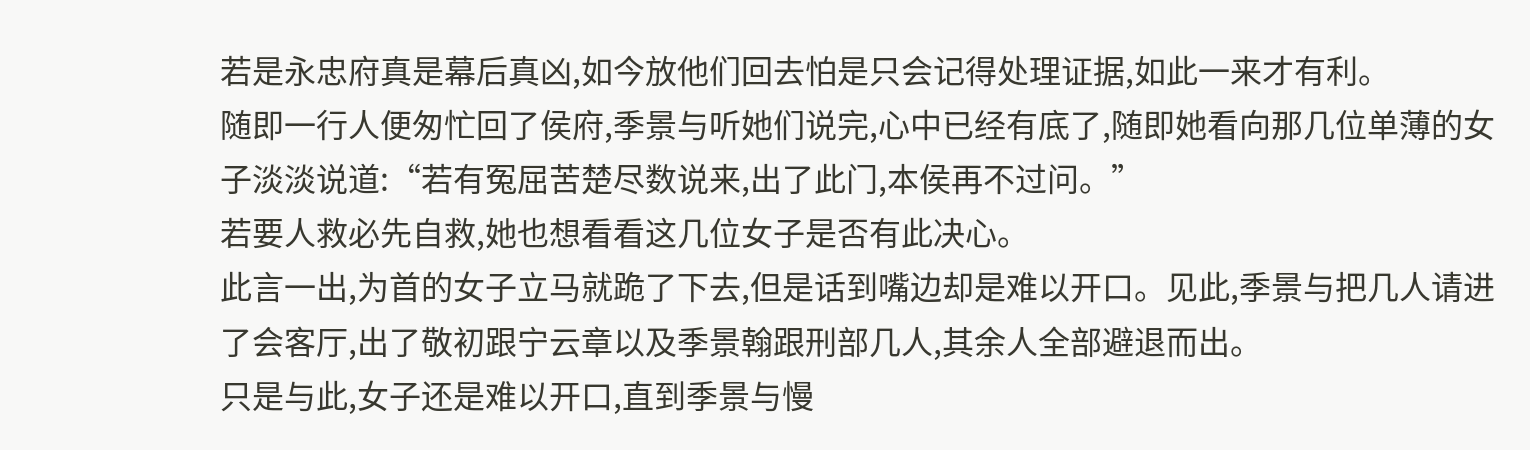若是永忠府真是幕后真凶,如今放他们回去怕是只会记得处理证据,如此一来才有利。
随即一行人便匆忙回了侯府,季景与听她们说完,心中已经有底了,随即她看向那几位单薄的女子淡淡说道:“若有冤屈苦楚尽数说来,出了此门,本侯再不过问。”
若要人救必先自救,她也想看看这几位女子是否有此决心。
此言一出,为首的女子立马就跪了下去,但是话到嘴边却是难以开口。见此,季景与把几人请进了会客厅,出了敬初跟宁云章以及季景翰跟刑部几人,其余人全部避退而出。
只是与此,女子还是难以开口,直到季景与慢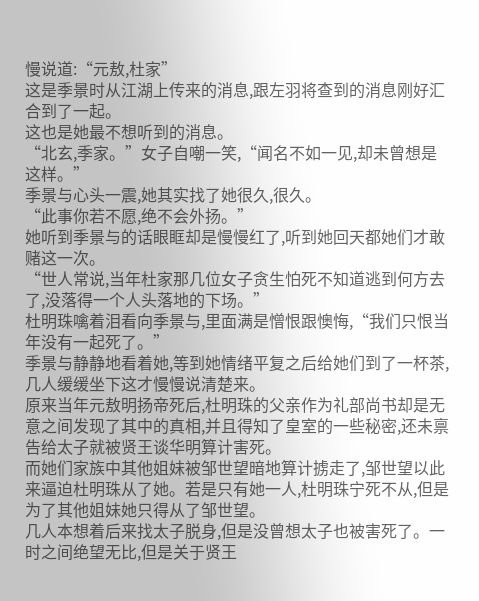慢说道:“元敖,杜家”
这是季景时从江湖上传来的消息,跟左羽将查到的消息刚好汇合到了一起。
这也是她最不想听到的消息。
“北玄,季家。”女子自嘲一笑,“闻名不如一见,却未曾想是这样。”
季景与心头一震,她其实找了她很久,很久。
“此事你若不愿,绝不会外扬。”
她听到季景与的话眼眶却是慢慢红了,听到她回天都她们才敢赌这一次。
“世人常说,当年杜家那几位女子贪生怕死不知道逃到何方去了,没落得一个人头落地的下场。”
杜明珠噙着泪看向季景与,里面满是憎恨跟懊悔,“我们只恨当年没有一起死了。”
季景与静静地看着她,等到她情绪平复之后给她们到了一杯茶,几人缓缓坐下这才慢慢说清楚来。
原来当年元敖明扬帝死后,杜明珠的父亲作为礼部尚书却是无意之间发现了其中的真相,并且得知了皇室的一些秘密,还未禀告给太子就被贤王谈华明算计害死。
而她们家族中其他姐妹被邹世望暗地算计掳走了,邹世望以此来逼迫杜明珠从了她。若是只有她一人,杜明珠宁死不从,但是为了其他姐妹她只得从了邹世望。
几人本想着后来找太子脱身,但是没曾想太子也被害死了。一时之间绝望无比,但是关于贤王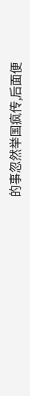的事忽然举国疯传,后面便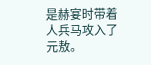是赫宴时带着人兵马攻入了元敖。